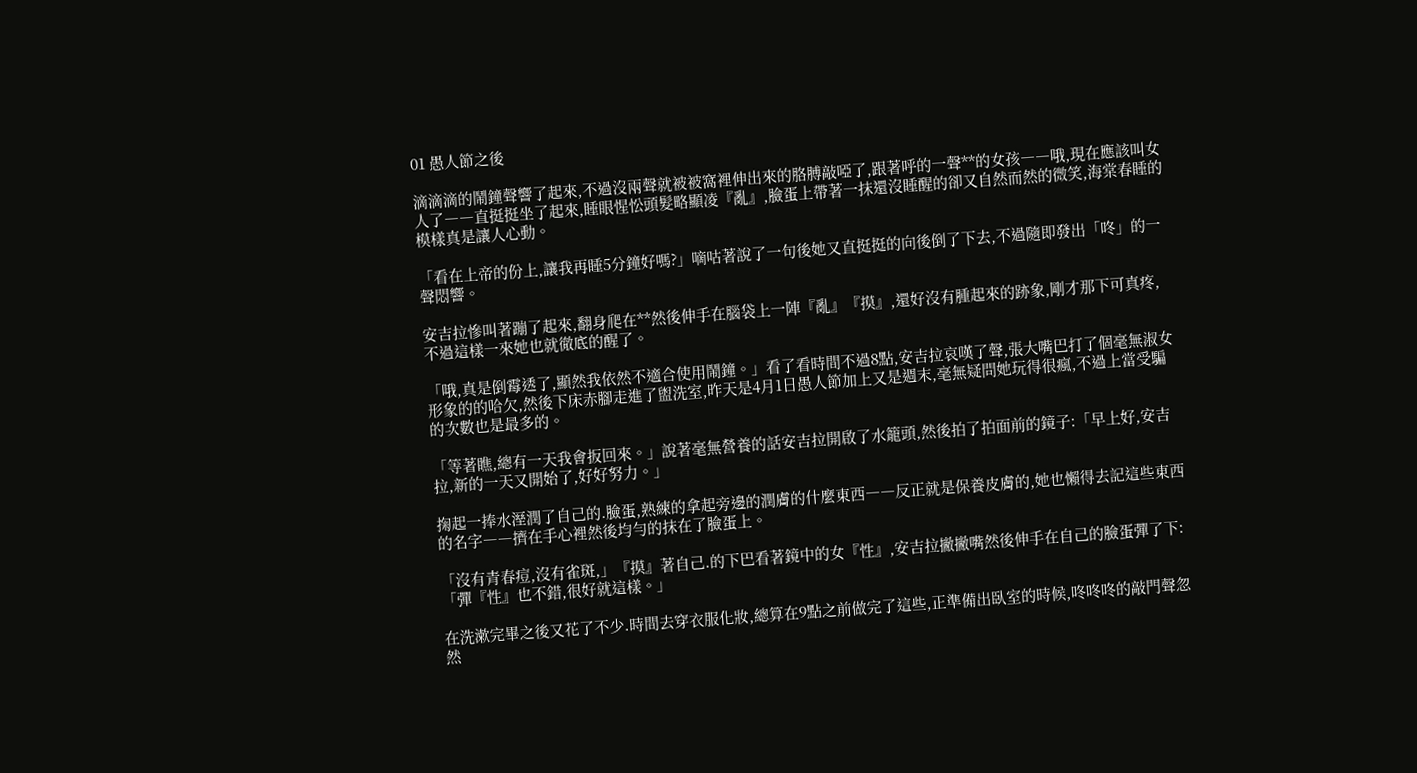01 愚人節之後

滴滴滴的鬧鐘聲響了起來,不過沒兩聲就被被窩裡伸出來的胳膊敲啞了,跟著呼的一聲**的女孩――哦,現在應該叫女人了――直挺挺坐了起來,睡眼惺忪頭髮略顯凌『亂』,臉蛋上帶著一抹還沒睡醒的卻又自然而然的微笑,海棠春睡的模樣真是讓人心動。

「看在上帝的份上,讓我再睡5分鐘好嗎?」嘀咕著說了一句後她又直挺挺的向後倒了下去,不過隨即發出「咚」的一聲悶響。

安吉拉慘叫著蹦了起來,翻身爬在**然後伸手在腦袋上一陣『亂』『摸』,還好沒有腫起來的跡象,剛才那下可真疼,不過這樣一來她也就徹底的醒了。

「哦,真是倒霉透了,顯然我依然不適合使用鬧鐘。」看了看時間不過8點,安吉拉哀嘆了聲,張大嘴巴打了個毫無淑女形象的的哈欠,然後下床赤腳走進了盥洗室,昨天是4月1日愚人節加上又是週末,毫無疑問她玩得很瘋,不過上當受騙的次數也是最多的。

「等著瞧,總有一天我會扳回來。」說著毫無營養的話安吉拉開啟了水籠頭,然後拍了拍面前的鏡子:「早上好,安吉拉,新的一天又開始了,好好努力。」

掬起一捧水溼潤了自己的.臉蛋,熟練的拿起旁邊的潤膚的什麼東西――反正就是保養皮膚的,她也懶得去記這些東西的名字――擠在手心裡然後均勻的抹在了臉蛋上。

「沒有青春痘,沒有雀斑,」『摸』著自己.的下巴看著鏡中的女『性』,安吉拉撇撇嘴然後伸手在自己的臉蛋彈了下:「彈『性』也不錯,很好就這樣。」

在洗漱完畢之後又花了不少.時間去穿衣服化妝,總算在9點之前做完了這些,正準備出臥室的時候,咚咚咚的敲門聲忽然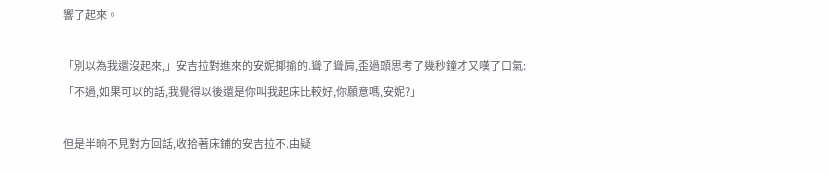響了起來。

「別以為我還沒起來,」安吉拉對進來的安妮揶揄的.聳了聳肩,歪過頭思考了幾秒鐘才又嘆了口氣:「不過,如果可以的話,我覺得以後還是你叫我起床比較好,你願意嗎,安妮?」

但是半晌不見對方回話,收拾著床鋪的安吉拉不.由疑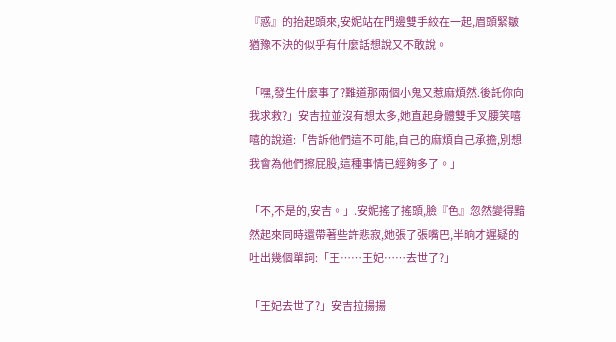『惑』的抬起頭來,安妮站在門邊雙手絞在一起,眉頭緊皺猶豫不決的似乎有什麼話想說又不敢說。

「嘿,發生什麼事了?難道那兩個小鬼又惹麻煩然.後託你向我求救?」安吉拉並沒有想太多,她直起身體雙手叉腰笑嘻嘻的說道:「告訴他們這不可能,自己的麻煩自己承擔,別想我會為他們擦屁股,這種事情已經夠多了。」

「不,不是的,安吉。」.安妮搖了搖頭,臉『色』忽然變得黯然起來同時還帶著些許悲寂,她張了張嘴巴,半晌才遲疑的吐出幾個單詞:「王……王妃……去世了?」

「王妃去世了?」安吉拉揚揚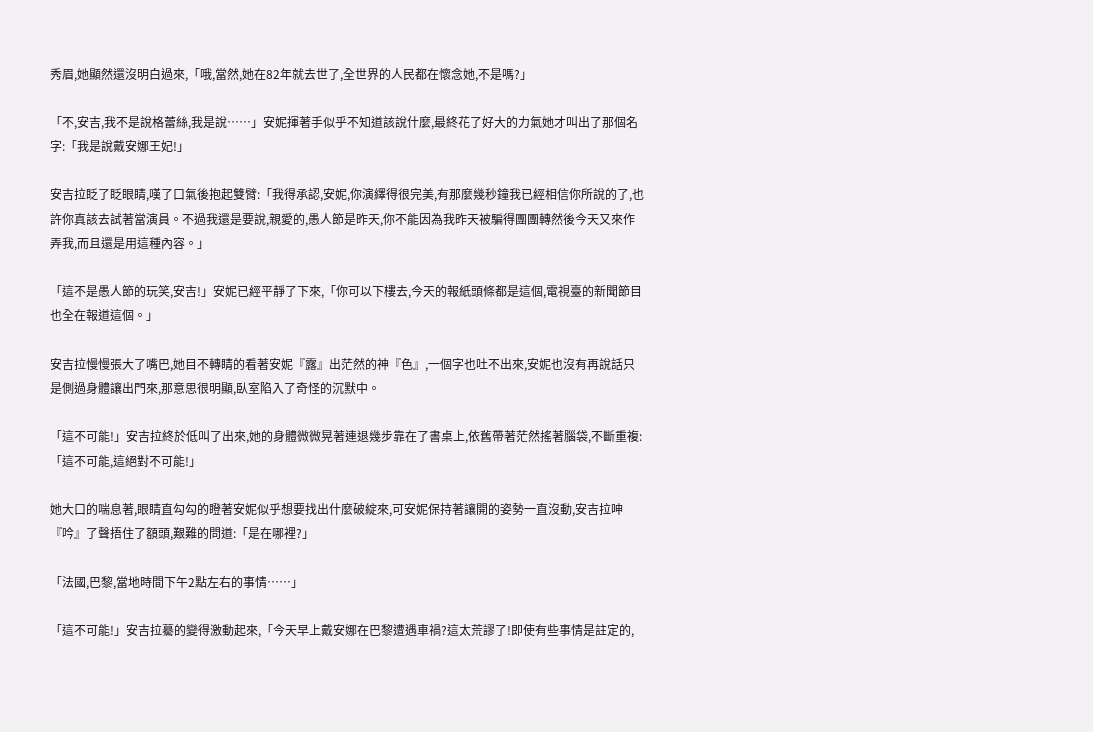秀眉,她顯然還沒明白過來,「哦,當然,她在82年就去世了,全世界的人民都在懷念她,不是嗎?」

「不,安吉,我不是說格蕾絲,我是說……」安妮揮著手似乎不知道該說什麼,最終花了好大的力氣她才叫出了那個名字:「我是說戴安娜王妃!」

安吉拉眨了眨眼睛,嘆了口氣後抱起雙臂:「我得承認,安妮,你演繹得很完美,有那麼幾秒鐘我已經相信你所說的了,也許你真該去試著當演員。不過我還是要說,親愛的,愚人節是昨天,你不能因為我昨天被騙得團團轉然後今天又來作弄我,而且還是用這種內容。」

「這不是愚人節的玩笑,安吉!」安妮已經平靜了下來,「你可以下樓去,今天的報紙頭條都是這個,電視臺的新聞節目也全在報道這個。」

安吉拉慢慢張大了嘴巴,她目不轉睛的看著安妮『露』出茫然的神『色』,一個字也吐不出來,安妮也沒有再說話只是側過身體讓出門來,那意思很明顯,臥室陷入了奇怪的沉默中。

「這不可能!」安吉拉終於低叫了出來,她的身體微微晃著連退幾步靠在了書桌上,依舊帶著茫然搖著腦袋,不斷重複:「這不可能,這絕對不可能!」

她大口的喘息著,眼睛直勾勾的瞪著安妮似乎想要找出什麼破綻來,可安妮保持著讓開的姿勢一直沒動,安吉拉呻『吟』了聲捂住了額頭,艱難的問道:「是在哪裡?」

「法國,巴黎,當地時間下午2點左右的事情……」

「這不可能!」安吉拉驀的變得激動起來,「今天早上戴安娜在巴黎遭遇車禍?這太荒謬了!即使有些事情是註定的,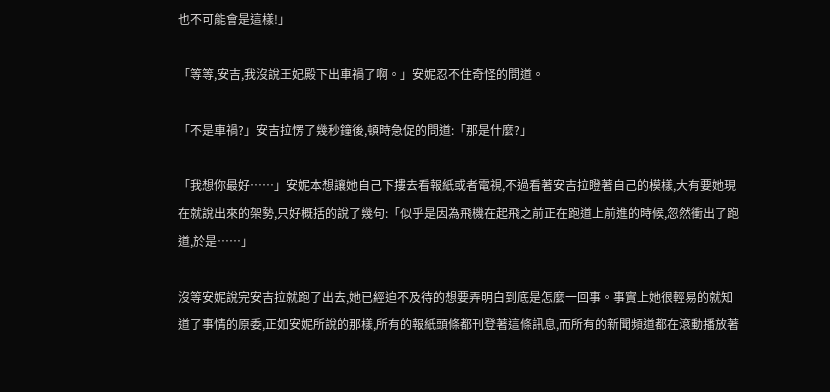也不可能會是這樣!」

「等等,安吉,我沒說王妃殿下出車禍了啊。」安妮忍不住奇怪的問道。

「不是車禍?」安吉拉愣了幾秒鐘後,頓時急促的問道:「那是什麼?」

「我想你最好……」安妮本想讓她自己下摟去看報紙或者電視,不過看著安吉拉瞪著自己的模樣,大有要她現在就說出來的架勢,只好概括的說了幾句:「似乎是因為飛機在起飛之前正在跑道上前進的時候,忽然衝出了跑道,於是……」

沒等安妮說完安吉拉就跑了出去,她已經迫不及待的想要弄明白到底是怎麼一回事。事實上她很輕易的就知道了事情的原委,正如安妮所說的那樣,所有的報紙頭條都刊登著這條訊息,而所有的新聞頻道都在滾動播放著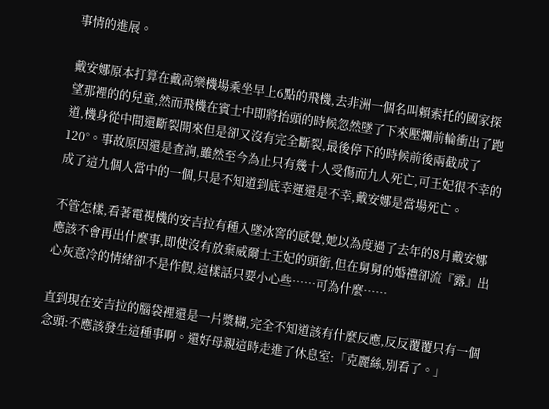事情的進展。

戴安娜原本打算在戴高樂機場乘坐早上6點的飛機,去非洲一個名叫賴索托的國家探望那裡的的兒童,然而飛機在賓士中即將抬頭的時候忽然墜了下來壓爛前輪衝出了跑道,機身從中間還斷裂開來但是卻又沒有完全斷裂,最後停下的時候前後兩截成了120°。事故原因還是查詢,雖然至今為止只有幾十人受傷而九人死亡,可王妃很不幸的成了這九個人當中的一個,只是不知道到底幸運還是不幸,戴安娜是當場死亡。

不管怎樣,看著電視機的安吉拉有種入墜冰窖的感覺,她以為度過了去年的8月戴安娜應該不會再出什麼事,即使沒有放棄威爾士王妃的頭銜,但在舅舅的婚禮卻流『露』出心灰意冷的情緒卻不是作假,這樣話只要小心些……可為什麼……

直到現在安吉拉的腦袋裡還是一片漿糊,完全不知道該有什麼反應,反反覆覆只有一個念頭:不應該發生這種事啊。還好母親這時走進了休息室:「克麗絲,別看了。」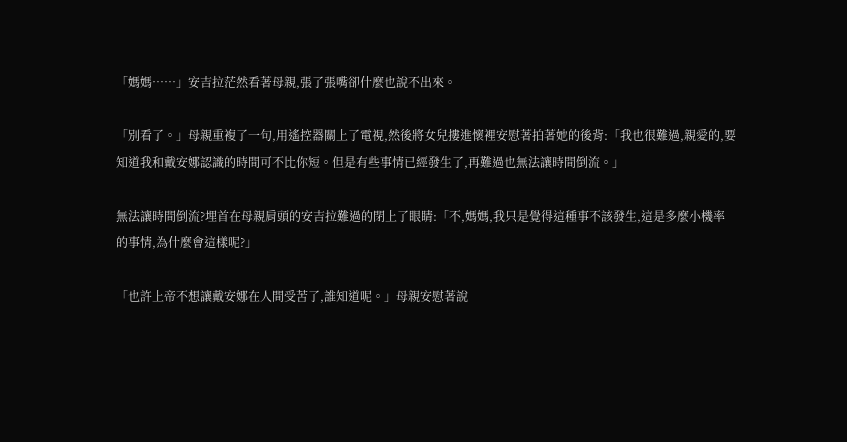「媽媽……」安吉拉茫然看著母親,張了張嘴卻什麼也說不出來。

「別看了。」母親重複了一句,用遙控器關上了電視,然後將女兒摟進懷裡安慰著拍著她的後背:「我也很難過,親愛的,要知道我和戴安娜認識的時間可不比你短。但是有些事情已經發生了,再難過也無法讓時間倒流。」

無法讓時間倒流?埋首在母親肩頭的安吉拉難過的閉上了眼睛:「不,媽媽,我只是覺得這種事不該發生,這是多麼小機率的事情,為什麼會這樣呢?」

「也許上帝不想讓戴安娜在人間受苦了,誰知道呢。」母親安慰著說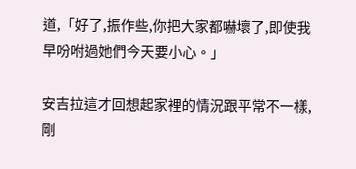道,「好了,振作些,你把大家都嚇壞了,即使我早吩咐過她們今天要小心。」

安吉拉這才回想起家裡的情況跟平常不一樣,剛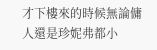才下樓來的時候無論傭人還是珍妮弗都小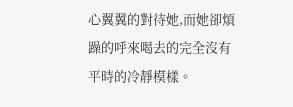心翼翼的對待她,而她卻煩躁的呼來喝去的完全沒有平時的冷靜模樣。